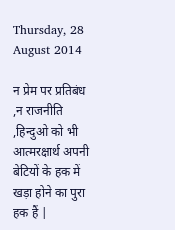Thursday, 28 August 2014

न प्रेम पर प्रतिबंध ,न राजनीति ,हिन्दुओ को भी आत्मरक्षार्थ अपनी बेटियों के हक में खड़ा होने का पुरा हक हैं |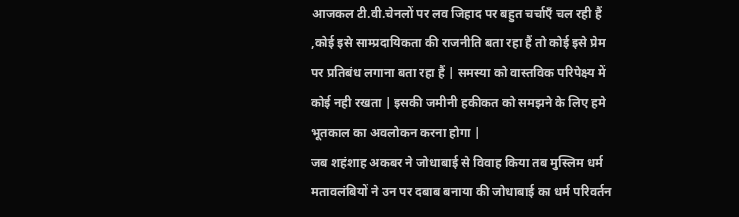आजकल टी.वी.चेनलों पर लव जिहाद पर बहुत चर्चाएँ चल रही हैं ,कोई इसे साम्प्रदायिकता की राजनीति बता रहा हैं तो कोई इसे प्रेम पर प्रतिबंध लगाना बता रहा हैं | समस्या को वास्तविक परिपेक्ष्य में कोई नही रखता | इसकी जमीनी हकीकत को समझने के लिए हमे भूतकाल का अवलोकन करना होगा |
जब शहंशाह अकबर ने जोधाबाई से विवाह किया तब मुस्लिम धर्म मतावलंबियों ने उन पर दबाब बनाया की जोधाबाई का धर्म परिवर्तन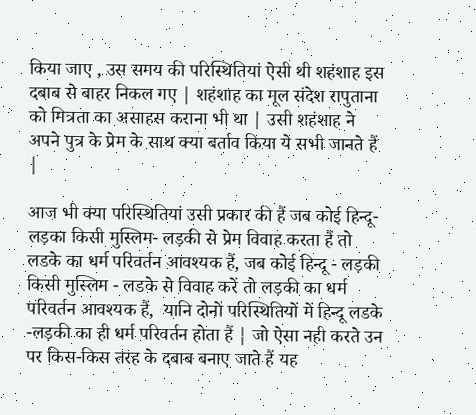किया जाए , उस समय की परिस्थितियां ऐसी थी शहंशाह इस दबाब से बाहर निकल गए | शहंशाह का मूल संदेश रापुताना को मित्रता का असाहस कराना भी था | उसी शहंशाह ने अपने पुत्र के प्रेम के साथ क्या बर्ताव किया ये सभी जानते हैं |

आज भी क्या परिस्थितियां उसी प्रकार की हैं जब कोई हिन्दू- लड़का किसी मुस्लिम- लड़की से प्रेम विवाह करता हैं तो लडके का धर्म परिवर्तन आवश्यक हैं, जब कोई हिन्दू - लड़की किसी मुस्लिम - लडके से विवाह करें तो लड़की का धर्म परिवर्तन आवश्यक हैं,  यानि दोनों परिस्थितियों में हिन्दू लडके -लड़की का ही धर्म परिवर्तन होता हैं | जो ऐसा नही करते उन पर किस-किस तरह के दबाब बनाए जाते हैं यह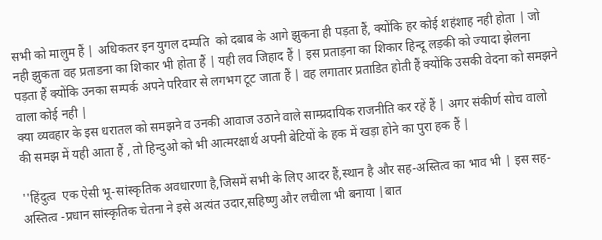सभी को मालुम हैं | अधिकतर इन युगल दम्पति  को दबाब के आगे झुकना ही पड़ता हैं, क्योंकि हर कोई शहंशाह नही होता | जो नही झुकता वह प्रताडना का शिकार भी होता हैं | यही लव जिहाद हैं | इस प्रताड़ना का शिकार हिन्दू लड़की को ज्यादा झेलना पड़ता हैं क्योंकि उनका सम्पर्क अपने परिवार से लगभग टूट जाता हैं | वह लगातार प्रताडित होती हैं क्योंकि उसकी वेदना को समझने वाला कोई नही |
क्या व्यवहार के इस धरातल को समझने व उनकी आवाज उठाने वाले साम्प्रदायिक राजनीति कर रहें हैं | अगर संकीर्ण सोच वालो की समझ में यही आता हैं , तो हिन्दुओ को भी आत्मरक्षार्थ अपनी बेटियों के हक में खड़ा होने का पुरा हक हैं |

''हिंदुत्व  एक ऐसी भू-सांस्कृतिक अवधारणा है,जिसमें सभी के लिए आदर हैं,स्थान है और सह-अस्तित्व का भाव भी | इस सह-अस्तित्व -प्रधान सांस्कृतिक चेतना ने इसे अत्यंत उदार,सहिष्णु और लचीला भी बनाया |बात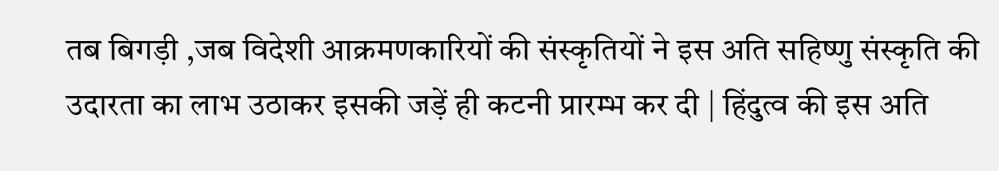तब बिगड़ी ,जब विदेशी आक्रमणकारियों की संस्कृतियों ने इस अति सहिष्णु संस्कृति की उदारता का लाभ उठाकर इसकी जड़ें ही कटनी प्रारम्भ कर दी | हिंदुत्व की इस अति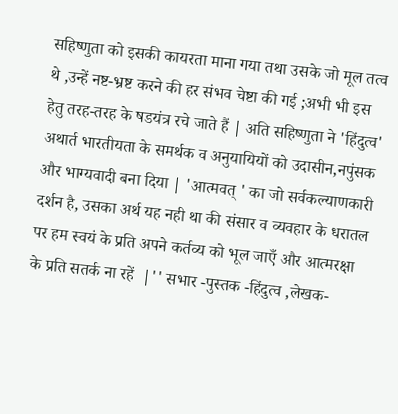सहिष्णुता को इसकी कायरता माना गया तथा उसके जो मूल तत्व थे ,उन्हें नष्ट-भ्रष्ट करने की हर संभव चेष्टा की गई ;अभी भी इस हेतु तरह-तरह के षडयंत्र रचे जाते हैं | अति सहिष्णुता ने 'हिंदुत्व' अथार्त भारतीयता के समर्थक व अनुयायियों को उदासीन,नपुंसक और भाग्यवादी बना दिया | 'आत्मवत् ' का जो सर्वकल्याणकारी दर्शन है, उसका अर्थ यह नही था की संसार व व्यवहार के धरातल पर हम स्वयं के प्रति अपने कर्तव्य को भूल जाएँ और आत्मरक्षा के प्रति सतर्क ना रहें  |'' सभार -पुस्तक -हिंदुत्व ,लेखक-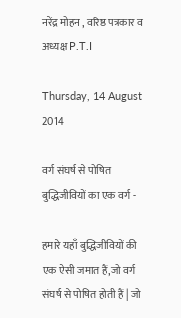नरेंद्र मोहन , वरिष्ठ पत्रकार व अध्यक्ष P.T.I

Thursday, 14 August 2014

वर्ग संघर्ष से पोषित बुद्धिजीवियों का एक वर्ग -

हमारे यहाँ बुद्धिजीवियों की एक ऐसी जमात हैं,जो वर्ग संघर्ष से पोषित होती हैं | जो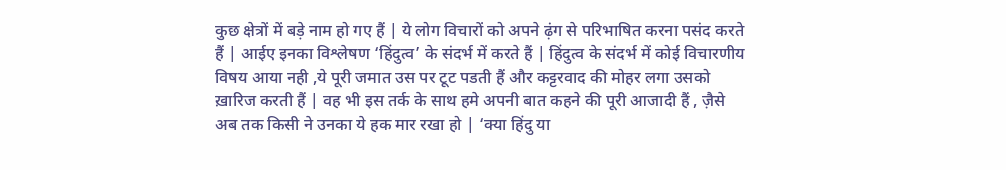कुछ क्षेत्रों में बड़े नाम हो गए हैं | ये लोग विचारों को अपने ढ़ंग से परिभाषित करना पसंद करते हैं | आईए इनका विश्लेषण ‘हिंदुत्व’ के संदर्भ में करते हैं | हिंदुत्व के संदर्भ में कोई विचारणीय विषय आया नही ,ये पूरी जमात उस पर टूट पडती हैं और कट्टरवाद की मोहर लगा उसको ख़ारिज करती हैं | वह भी इस तर्क के साथ हमे अपनी बात कहने की पूरी आजादी हैं , ज़ैसे अब तक किसी ने उनका ये हक मार रखा हो | ‘क्या हिंदु या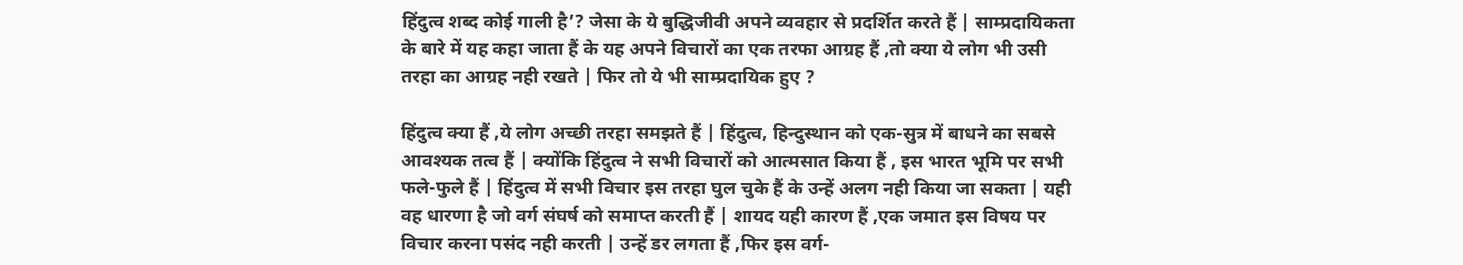हिंदुत्व शब्द कोई गाली है’? जेसा के ये बुद्धिजीवी अपने व्यवहार से प्रदर्शित करते हैं | साम्प्रदायिकता के बारे में यह कहा जाता हैं के यह अपने विचारों का एक तरफा आग्रह हैं ,तो क्या ये लोग भी उसी तरहा का आग्रह नही रखते | फिर तो ये भी साम्प्रदायिक हुए ?

हिंदुत्व क्या हैं ,ये लोग अच्छी तरहा समझते हैं | हिंदुत्व, हिन्दुस्थान को एक-सुत्र में बाधने का सबसे आवश्यक तत्व हैं | क्योंकि हिंदुत्व ने सभी विचारों को आत्मसात किया हैं , इस भारत भूमि पर सभी फले-फुले हैं | हिंदुत्व में सभी विचार इस तरहा घुल चुके हैं के उन्हें अलग नही किया जा सकता | यही वह धारणा है जो वर्ग संघर्ष को समाप्त करती हैं | शायद यही कारण हैं ,एक जमात इस विषय पर विचार करना पसंद नही करती | उन्हें डर लगता हैं ,फिर इस वर्ग-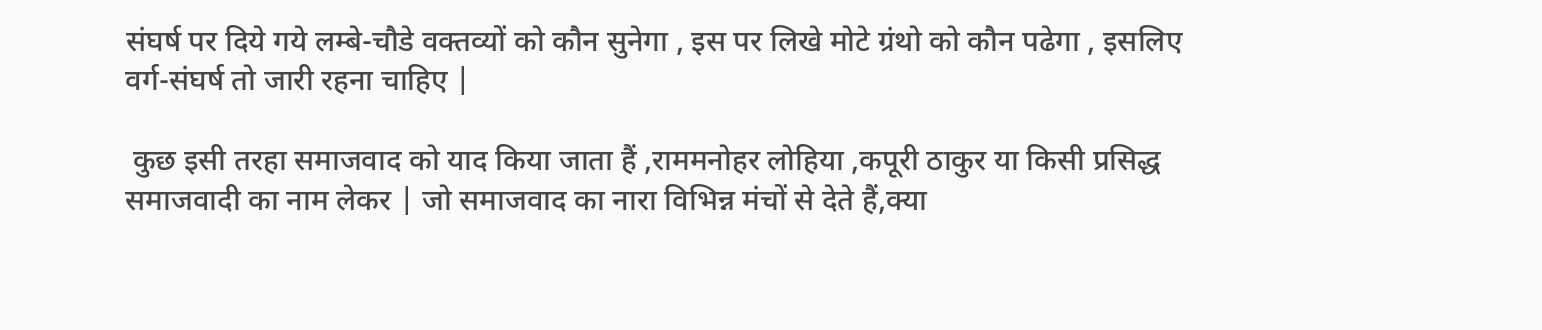संघर्ष पर दिये गये लम्बे-चौडे वक्तव्यों को कौन सुनेगा , इस पर लिखे मोटे ग्रंथो को कौन पढेगा , इसलिए वर्ग-संघर्ष तो जारी रहना चाहिए |

 कुछ इसी तरहा समाजवाद को याद किया जाता हैं ,राममनोहर लोहिया ,कपूरी ठाकुर या किसी प्रसिद्ध समाजवादी का नाम लेकर | जो समाजवाद का नारा विभिन्न मंचों से देते हैं,क्या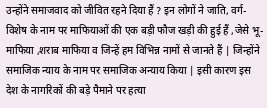उन्होंने समाजवाद को जीवित रहने दिया हैं ? इन लोगों ने जाति, वर्ग-विशेष के नाम पर माफियाओं की एक बड़ी फौज खड़ी की हुई हैं ,जेसे भू-माफिया ,शराब माफिया व जिन्हें हम विभिन्न नामों से जानते हैं | जिन्होंने समाजिक न्याय के नाम पर समाजिक अन्याय किया | इसी कारण इस देश के नागरिकों की बड़े पैमाने पर हत्या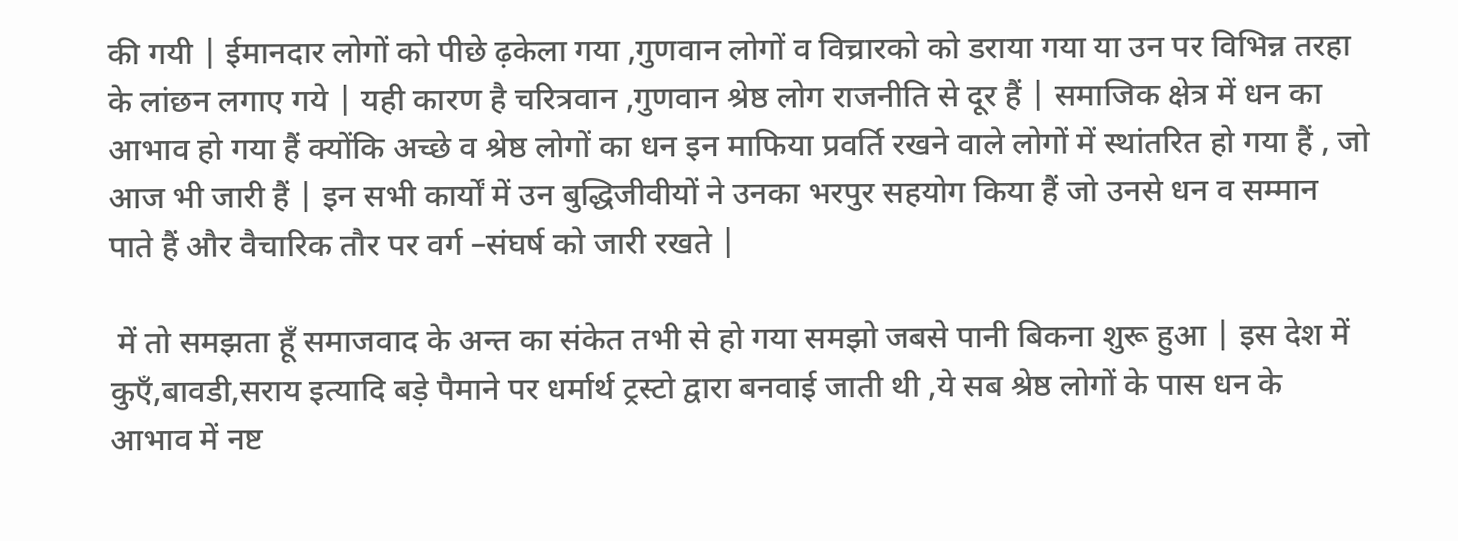की गयी | ईमानदार लोगों को पीछे ढ़केला गया ,गुणवान लोगों व विच्रारको को डराया गया या उन पर विभिन्न तरहा के लांछन लगाए गये | यही कारण है चरित्रवान ,गुणवान श्रेष्ठ लोग राजनीति से दूर हैं | समाजिक क्षेत्र में धन का आभाव हो गया हैं क्योंकि अच्छे व श्रेष्ठ लोगों का धन इन माफिया प्रवर्ति रखने वाले लोगों में स्थांतरित हो गया हैं , जो आज भी जारी हैं | इन सभी कार्यों में उन बुद्धिजीवीयों ने उनका भरपुर सहयोग किया हैं जो उनसे धन व सम्मान पाते हैं और वैचारिक तौर पर वर्ग –संघर्ष को जारी रखते |

 में तो समझता हूँ समाजवाद के अन्त का संकेत तभी से हो गया समझो जबसे पानी बिकना शुरू हुआ | इस देश में कुएँ,बावडी,सराय इत्यादि बड़े पैमाने पर धर्मार्थ ट्रस्टो द्वारा बनवाई जाती थी ,ये सब श्रेष्ठ लोगों के पास धन के आभाव में नष्ट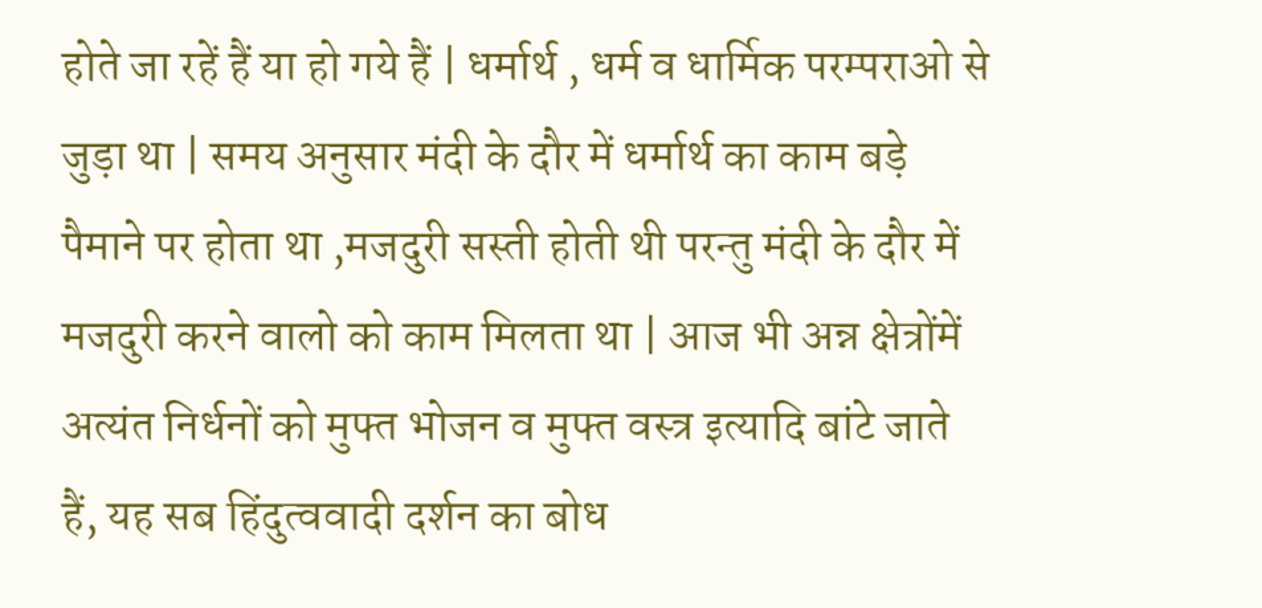होते जा रहें हैं या हो गये हैं | धर्मार्थ , धर्म व धार्मिक परम्पराओ से जुड़ा था | समय अनुसार मंदी के दौर में धर्मार्थ का काम बड़े पैमाने पर होता था ,मजदुरी सस्ती होती थी परन्तु मंदी के दौर में मजदुरी करने वालो को काम मिलता था | आज भी अन्न क्षेत्रोंमें अत्यंत निर्धनों को मुफ्त भोजन व मुफ्त वस्त्र इत्यादि बांटे जाते हैं, यह सब हिंदुत्ववादी दर्शन का बोध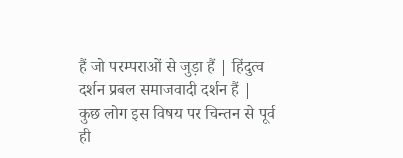हैं जो परम्पराओं से जुड़ा हैं | हिंदुत्व दर्शन प्रबल समाजवादी दर्शन हैं | कुछ लोग इस विषय पर चिन्तन से पूर्व ही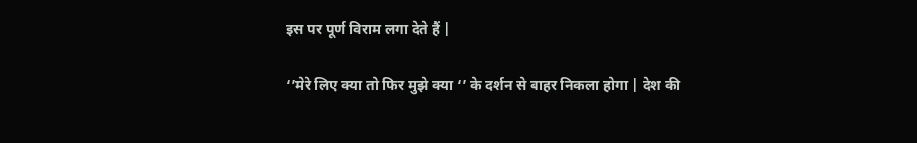इस पर पूर्ण विराम लगा देते हैं |

‘’मेरे लिए क्या तो फिर मुझे क्या ‘’ के दर्शन से बाहर निकला होगा | देश की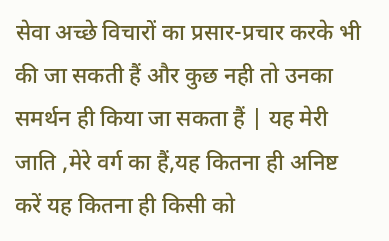सेवा अच्छे विचारों का प्रसार-प्रचार करके भी की जा सकती हैं और कुछ नही तो उनका समर्थन ही किया जा सकता हैं | यह मेरी जाति ,मेरे वर्ग का हैं,यह कितना ही अनिष्ट करें यह कितना ही किसी को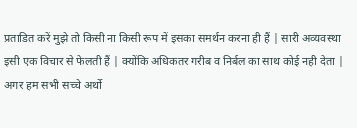प्रताडित करें मुझे तो किसी ना किसी रूप में इसका समर्थन करना ही हैं | सारी अव्यवस्था इसी एक विचार से फेलती हैं | क्योंकि अधिकतर गरीब व निर्बल का साथ कोई नही देता | अगर हम सभी सच्चे अर्थो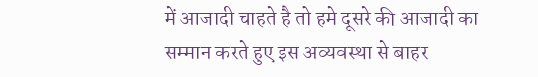में आजादी चाहते है तो हमे दूसरे की आजादी का सम्मान करते हुए इस अव्यवस्था से बाहर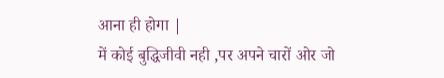आना ही होगा |
में कोई बुद्धिजीवी नही ,पर अपने चारों ओर जो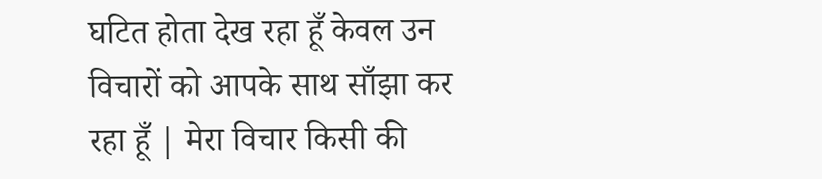घटित होता देख रहा हूँ केवल उन विचारों को आपके साथ साँझा कर रहा हूँ | मेरा विचार किसी की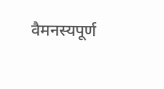वैमनस्यपूर्ण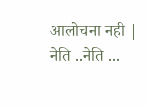आलोचना नही | नेति ..नेति ...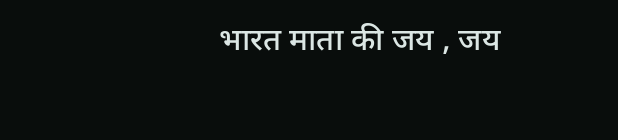भारत माता की जय , जय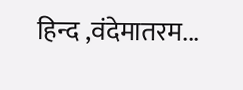हिन्द ,वंदेमातरम...